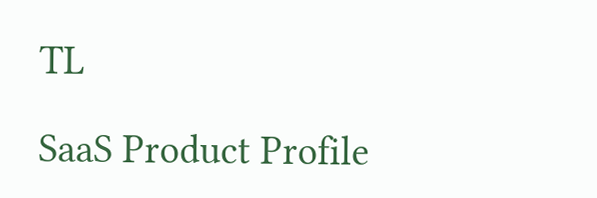TL

SaaS Product Profile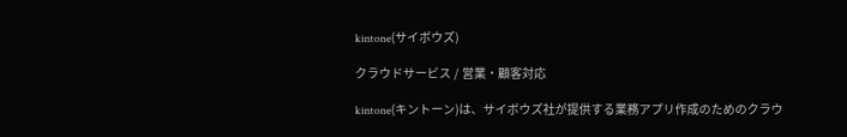kintone(サイボウズ)

クラウドサービス / 営業・顧客対応

kintone(キントーン)は、サイボウズ社が提供する業務アプリ作成のためのクラウ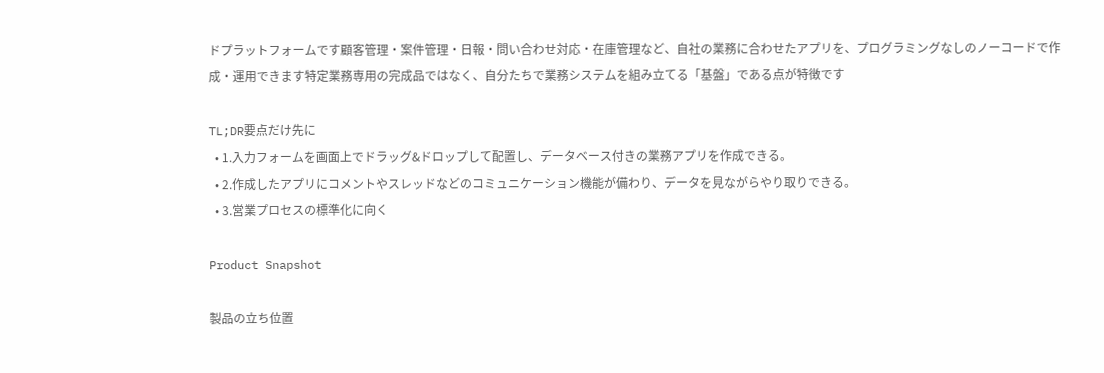ドプラットフォームです顧客管理・案件管理・日報・問い合わせ対応・在庫管理など、自社の業務に合わせたアプリを、プログラミングなしのノーコードで作成・運用できます特定業務専用の完成品ではなく、自分たちで業務システムを組み立てる「基盤」である点が特徴です

TL;DR要点だけ先に
  • 1.入力フォームを画面上でドラッグ&ドロップして配置し、データベース付きの業務アプリを作成できる。
  • 2.作成したアプリにコメントやスレッドなどのコミュニケーション機能が備わり、データを見ながらやり取りできる。
  • 3.営業プロセスの標準化に向く

Product Snapshot

製品の立ち位置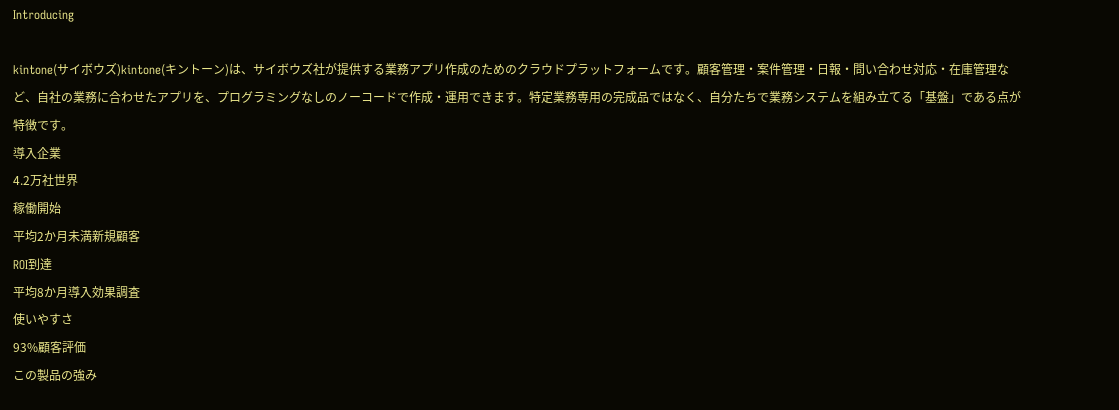Introducing

kintone(サイボウズ)kintone(キントーン)は、サイボウズ社が提供する業務アプリ作成のためのクラウドプラットフォームです。顧客管理・案件管理・日報・問い合わせ対応・在庫管理など、自社の業務に合わせたアプリを、プログラミングなしのノーコードで作成・運用できます。特定業務専用の完成品ではなく、自分たちで業務システムを組み立てる「基盤」である点が特徴です。
導入企業
4.2万社世界
稼働開始
平均2か月未満新規顧客
ROI到達
平均8か月導入効果調査
使いやすさ
93%顧客評価
この製品の強み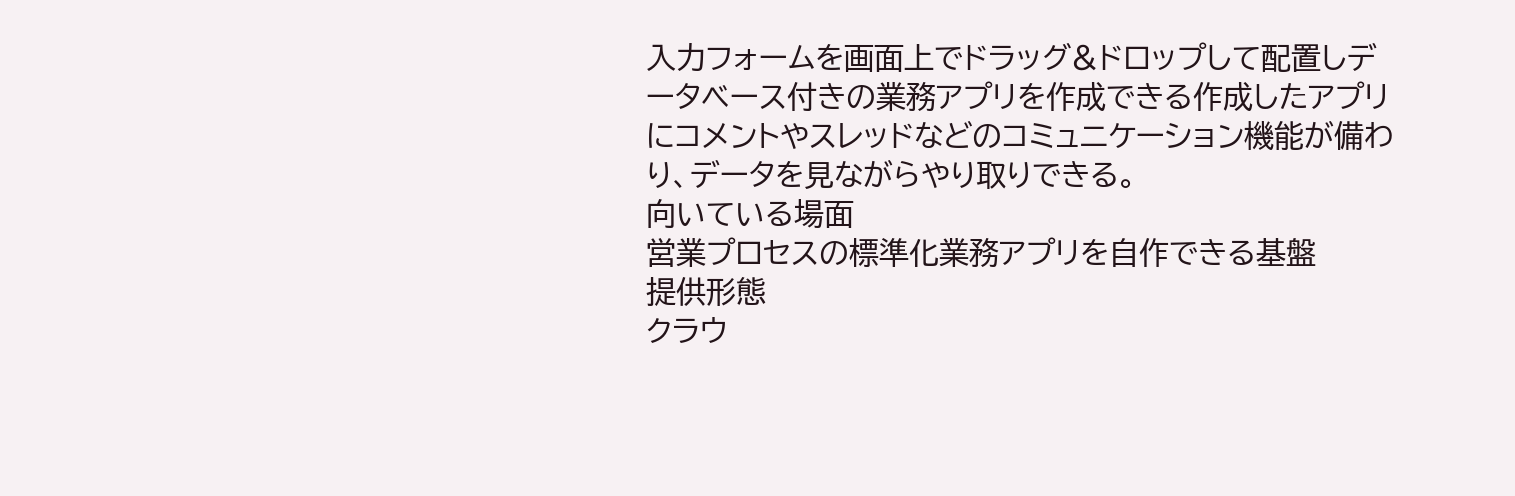入力フォームを画面上でドラッグ&ドロップして配置しデータベース付きの業務アプリを作成できる作成したアプリにコメントやスレッドなどのコミュニケーション機能が備わり、データを見ながらやり取りできる。
向いている場面
営業プロセスの標準化業務アプリを自作できる基盤
提供形態
クラウ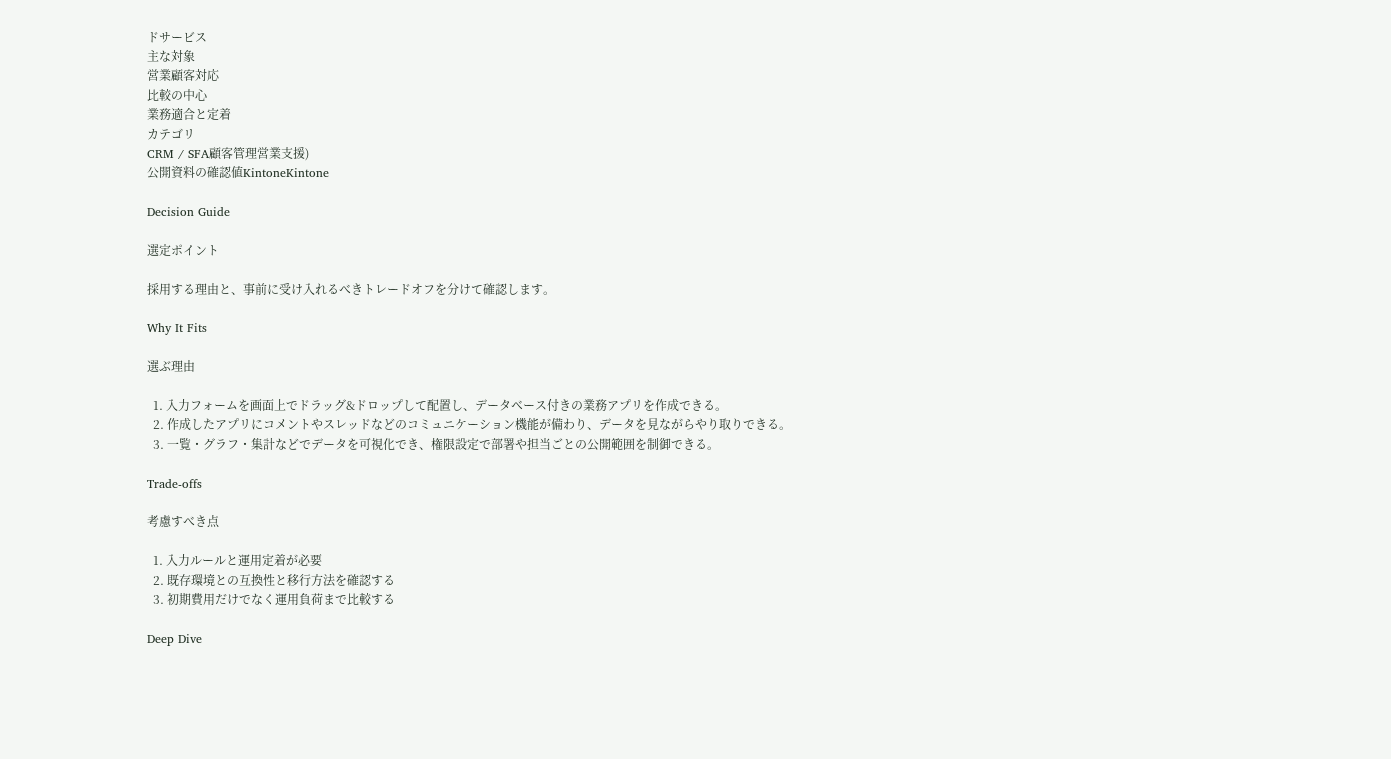ドサービス
主な対象
営業顧客対応
比較の中心
業務適合と定着
カテゴリ
CRM / SFA顧客管理営業支援)
公開資料の確認値KintoneKintone

Decision Guide

選定ポイント

採用する理由と、事前に受け入れるべきトレードオフを分けて確認します。

Why It Fits

選ぶ理由

  1. 入力フォームを画面上でドラッグ&ドロップして配置し、データベース付きの業務アプリを作成できる。
  2. 作成したアプリにコメントやスレッドなどのコミュニケーション機能が備わり、データを見ながらやり取りできる。
  3. 一覧・グラフ・集計などでデータを可視化でき、権限設定で部署や担当ごとの公開範囲を制御できる。

Trade-offs

考慮すべき点

  1. 入力ルールと運用定着が必要
  2. 既存環境との互換性と移行方法を確認する
  3. 初期費用だけでなく運用負荷まで比較する

Deep Dive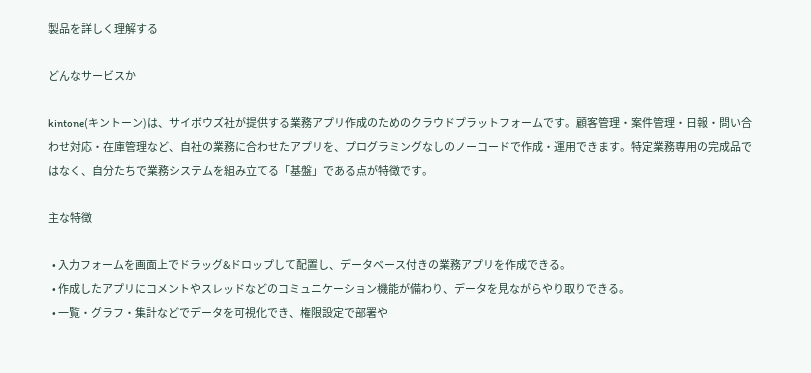製品を詳しく理解する

どんなサービスか

kintone(キントーン)は、サイボウズ社が提供する業務アプリ作成のためのクラウドプラットフォームです。顧客管理・案件管理・日報・問い合わせ対応・在庫管理など、自社の業務に合わせたアプリを、プログラミングなしのノーコードで作成・運用できます。特定業務専用の完成品ではなく、自分たちで業務システムを組み立てる「基盤」である点が特徴です。

主な特徴

  • 入力フォームを画面上でドラッグ&ドロップして配置し、データベース付きの業務アプリを作成できる。
  • 作成したアプリにコメントやスレッドなどのコミュニケーション機能が備わり、データを見ながらやり取りできる。
  • 一覧・グラフ・集計などでデータを可視化でき、権限設定で部署や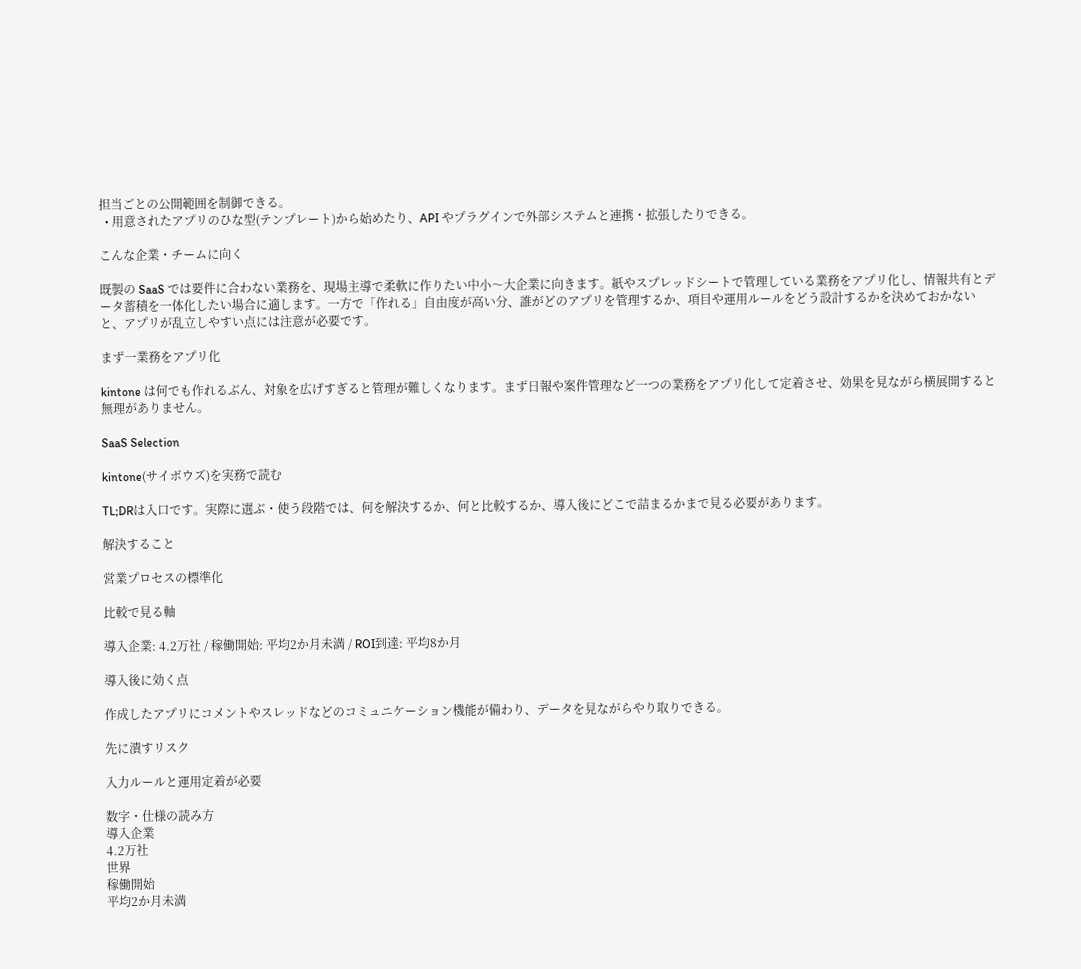担当ごとの公開範囲を制御できる。
  • 用意されたアプリのひな型(テンプレート)から始めたり、API やプラグインで外部システムと連携・拡張したりできる。

こんな企業・チームに向く

既製の SaaS では要件に合わない業務を、現場主導で柔軟に作りたい中小〜大企業に向きます。紙やスプレッドシートで管理している業務をアプリ化し、情報共有とデータ蓄積を一体化したい場合に適します。一方で「作れる」自由度が高い分、誰がどのアプリを管理するか、項目や運用ルールをどう設計するかを決めておかないと、アプリが乱立しやすい点には注意が必要です。

まず一業務をアプリ化

kintone は何でも作れるぶん、対象を広げすぎると管理が難しくなります。まず日報や案件管理など一つの業務をアプリ化して定着させ、効果を見ながら横展開すると無理がありません。

SaaS Selection

kintone(サイボウズ)を実務で読む

TL;DRは入口です。実際に選ぶ・使う段階では、何を解決するか、何と比較するか、導入後にどこで詰まるかまで見る必要があります。

解決すること

営業プロセスの標準化

比較で見る軸

導入企業: 4.2万社 / 稼働開始: 平均2か月未満 / ROI到達: 平均8か月

導入後に効く点

作成したアプリにコメントやスレッドなどのコミュニケーション機能が備わり、データを見ながらやり取りできる。

先に潰すリスク

入力ルールと運用定着が必要

数字・仕様の読み方
導入企業
4.2万社
世界
稼働開始
平均2か月未満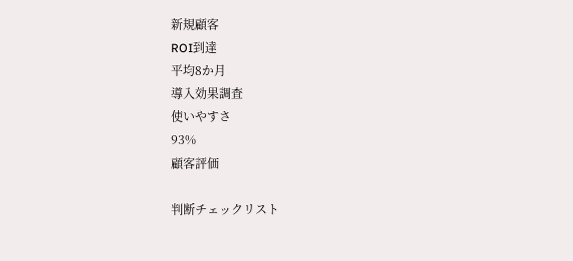新規顧客
ROI到達
平均8か月
導入効果調査
使いやすさ
93%
顧客評価

判断チェックリスト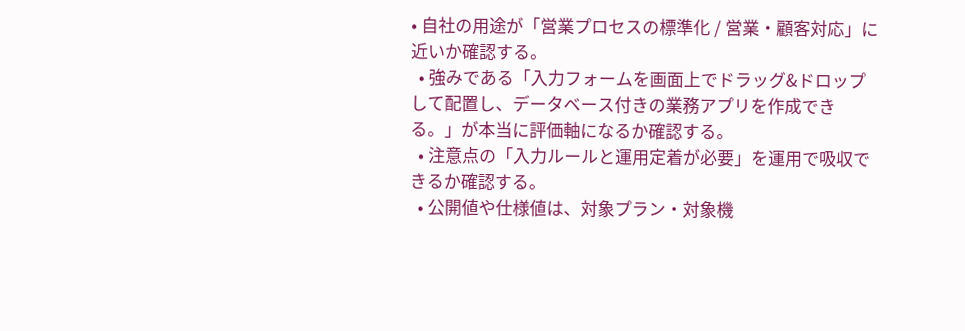• 自社の用途が「営業プロセスの標準化 / 営業・顧客対応」に近いか確認する。
  • 強みである「入力フォームを画面上でドラッグ&ドロップして配置し、データベース付きの業務アプリを作成できる。」が本当に評価軸になるか確認する。
  • 注意点の「入力ルールと運用定着が必要」を運用で吸収できるか確認する。
  • 公開値や仕様値は、対象プラン・対象機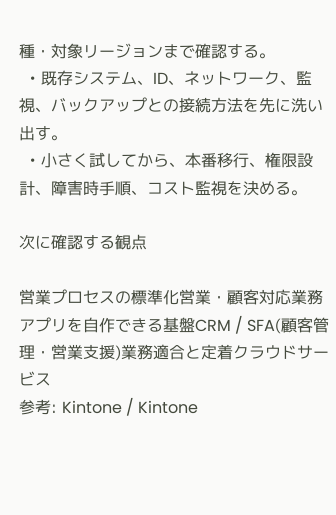種・対象リージョンまで確認する。
  • 既存システム、ID、ネットワーク、監視、バックアップとの接続方法を先に洗い出す。
  • 小さく試してから、本番移行、権限設計、障害時手順、コスト監視を決める。

次に確認する観点

営業プロセスの標準化営業・顧客対応業務アプリを自作できる基盤CRM / SFA(顧客管理・営業支援)業務適合と定着クラウドサービス
参考: Kintone / Kintone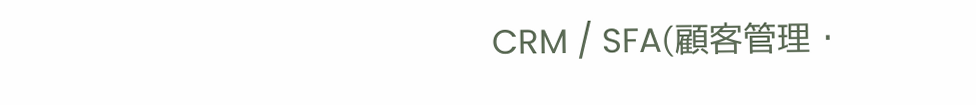CRM / SFA(顧客管理・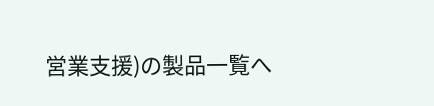営業支援)の製品一覧へ